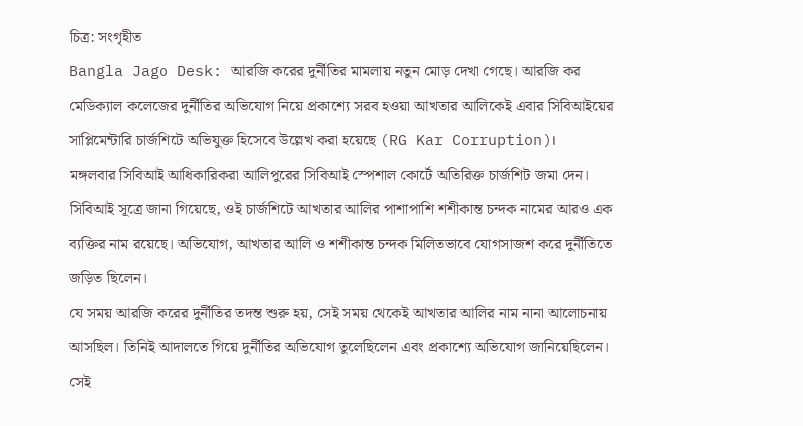চিত্র: সংগৃহীত
Bangla Jago Desk: আরজি করের দুর্নীতির মামলায় নতুন মোড় দেখা গেছে। আরজি কর মেডিক্যাল কলেজের দুর্নীতির অভিযোগ নিয়ে প্রকাশ্যে সরব হওয়া আখতার আলিকেই এবার সিবিআইয়ের সাপ্লিমেন্টারি চার্জশিটে অভিযুক্ত হিসেবে উল্লেখ করা হয়েছে (RG Kar Corruption)।
মঙ্গলবার সিবিআই আধিকারিকরা আলিপুরের সিবিআই স্পেশাল কোর্টে অতিরিক্ত চার্জশিট জমা দেন। সিবিআই সূত্রে জানা গিয়েছে, ওই চার্জশিটে আখতার আলির পাশাপাশি শশীকান্ত চন্দক নামের আরও এক ব্যক্তির নাম রয়েছে। অভিযোগ, আখতার আলি ও শশীকান্ত চন্দক মিলিতভাবে যোগসাজশ করে দুর্নীতিতে জড়িত ছিলেন।
যে সময় আরজি করের দুর্নীতির তদন্ত শুরু হয়, সেই সময় থেকেই আখতার আলির নাম নানা আলোচনায় আসছিল। তিনিই আদালতে গিয়ে দুর্নীতির অভিযোগ তুলেছিলেন এবং প্রকাশ্যে অভিযোগ জানিয়েছিলেন। সেই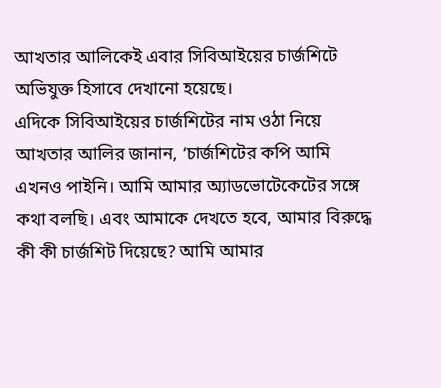আখতার আলিকেই এবার সিবিআইয়ের চার্জশিটে অভিযুক্ত হিসাবে দেখানো হয়েছে।
এদিকে সিবিআইয়ের চার্জশিটের নাম ওঠা নিয়ে আখতার আলির জানান, ‘চার্জশিটের কপি আমি এখনও পাইনি। আমি আমার অ্যাডভোটেকেটের সঙ্গে কথা বলছি। এবং আমাকে দেখতে হবে, আমার বিরুদ্ধে কী কী চার্জশিট দিয়েছে? আমি আমার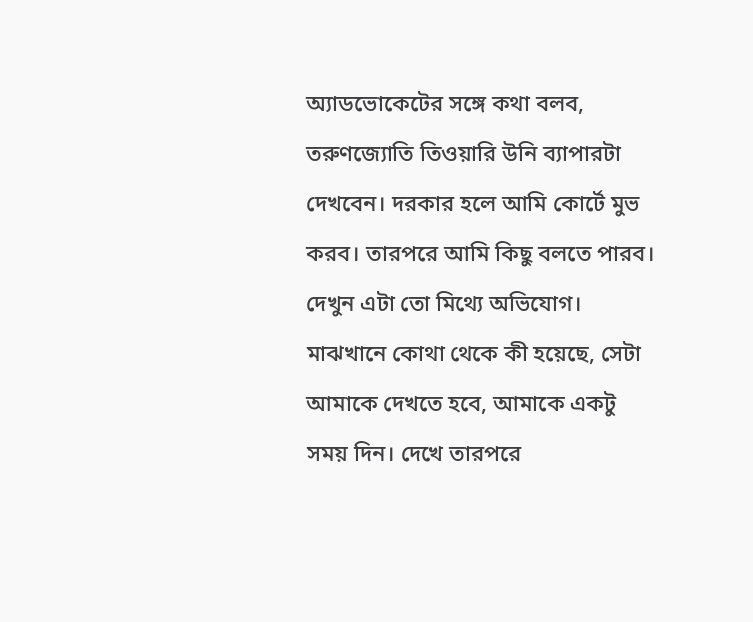অ্যাডভোকেটের সঙ্গে কথা বলব, তরুণজ্যোতি তিওয়ারি উনি ব্যাপারটা দেখবেন। দরকার হলে আমি কোর্টে মুভ করব। তারপরে আমি কিছু বলতে পারব। দেখুন এটা তো মিথ্যে অভিযোগ। মাঝখানে কোথা থেকে কী হয়েছে, সেটা আমাকে দেখতে হবে, আমাকে একটু সময় দিন। দেখে তারপরে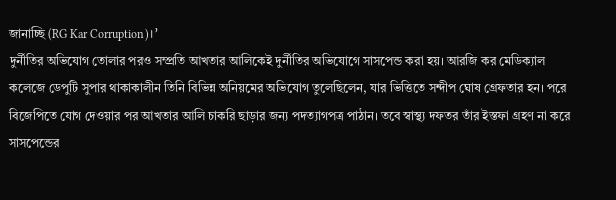জানাচ্ছি (RG Kar Corruption)।’
দুর্নীতির অভিযোগ তোলার পরও সম্প্রতি আখতার আলিকেই দুর্নীতির অভিযোগে সাসপেন্ড করা হয়। আরজি কর মেডিক্যাল কলেজে ডেপুটি সুপার থাকাকালীন তিনি বিভিন্ন অনিয়মের অভিযোগ তুলেছিলেন, যার ভিত্তিতে সন্দীপ ঘোষ গ্রেফতার হন। পরে বিজেপিতে যোগ দেওয়ার পর আখতার আলি চাকরি ছাড়ার জন্য পদত্যাগপত্র পাঠান। তবে স্বাস্থ্য দফতর তাঁর ইস্তফা গ্রহণ না করে সাসপেন্ডের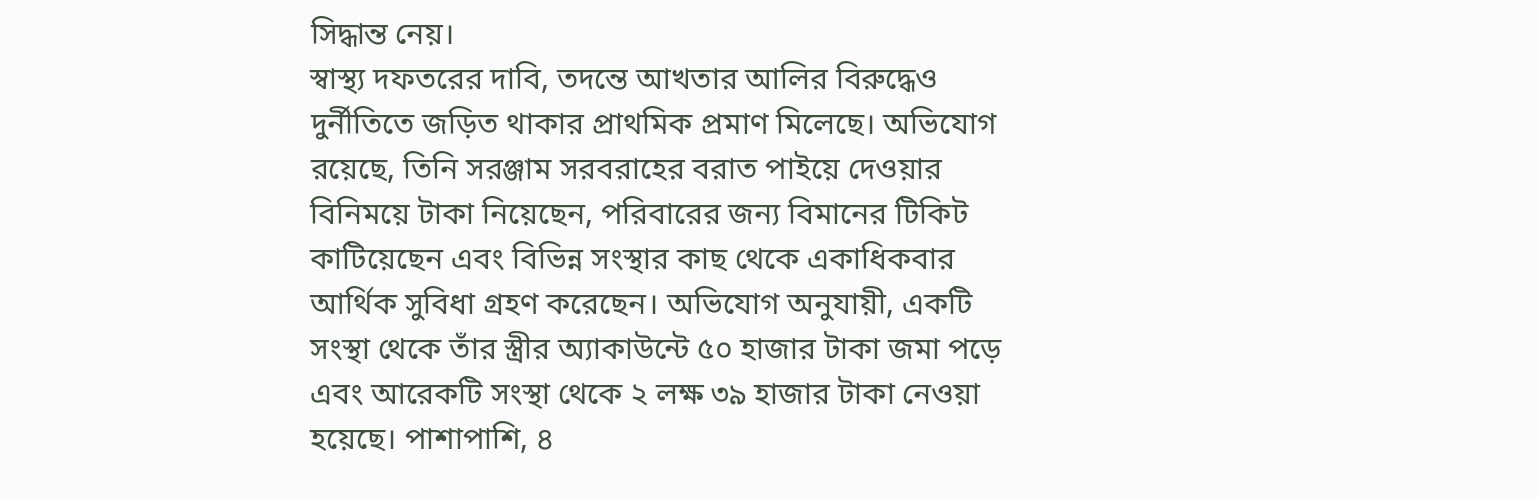সিদ্ধান্ত নেয়।
স্বাস্থ্য দফতরের দাবি, তদন্তে আখতার আলির বিরুদ্ধেও দুর্নীতিতে জড়িত থাকার প্রাথমিক প্রমাণ মিলেছে। অভিযোগ রয়েছে, তিনি সরঞ্জাম সরবরাহের বরাত পাইয়ে দেওয়ার বিনিময়ে টাকা নিয়েছেন, পরিবারের জন্য বিমানের টিকিট কাটিয়েছেন এবং বিভিন্ন সংস্থার কাছ থেকে একাধিকবার আর্থিক সুবিধা গ্রহণ করেছেন। অভিযোগ অনুযায়ী, একটি সংস্থা থেকে তাঁর স্ত্রীর অ্যাকাউন্টে ৫০ হাজার টাকা জমা পড়ে এবং আরেকটি সংস্থা থেকে ২ লক্ষ ৩৯ হাজার টাকা নেওয়া হয়েছে। পাশাপাশি, ৪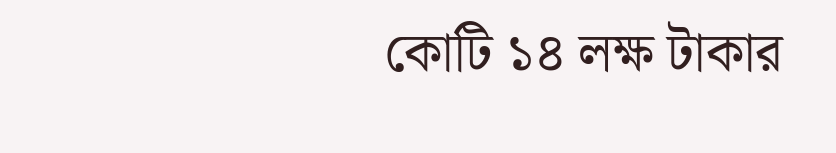কোটি ১৪ লক্ষ টাকার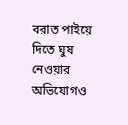বরাত পাইয়ে দিতে ঘুষ নেওয়ার অভিযোগও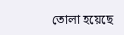তোলা হয়েছে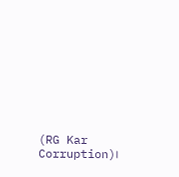(RG Kar Corruption)।